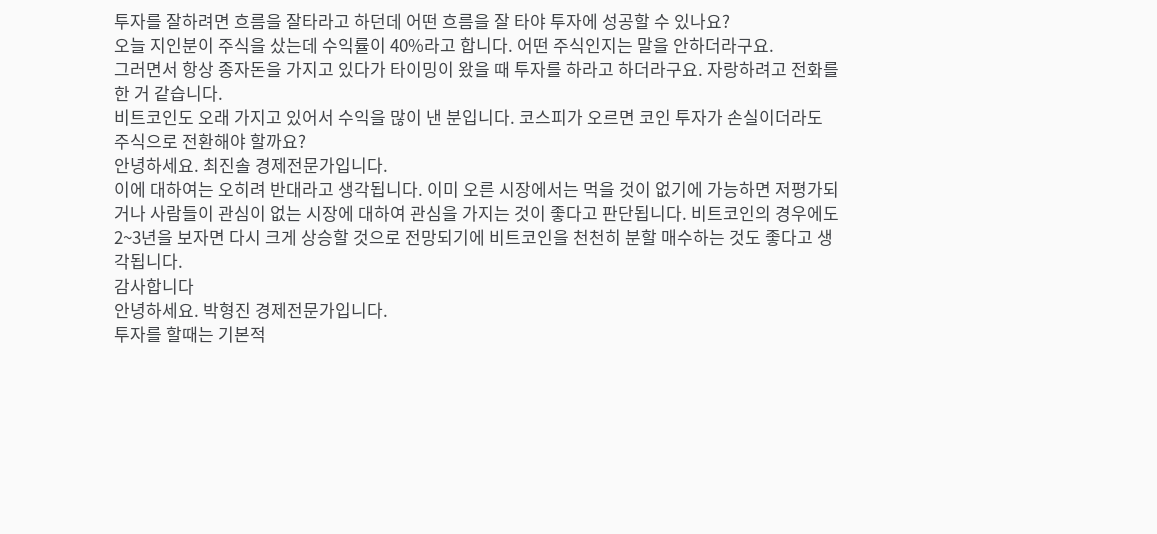투자를 잘하려면 흐름을 잘타라고 하던데 어떤 흐름을 잘 타야 투자에 성공할 수 있나요?
오늘 지인분이 주식을 샀는데 수익률이 40%라고 합니다. 어떤 주식인지는 말을 안하더라구요.
그러면서 항상 종자돈을 가지고 있다가 타이밍이 왔을 때 투자를 하라고 하더라구요. 자랑하려고 전화를 한 거 같습니다.
비트코인도 오래 가지고 있어서 수익을 많이 낸 분입니다. 코스피가 오르면 코인 투자가 손실이더라도 주식으로 전환해야 할까요?
안녕하세요. 최진솔 경제전문가입니다.
이에 대하여는 오히려 반대라고 생각됩니다. 이미 오른 시장에서는 먹을 것이 없기에 가능하면 저평가되거나 사람들이 관심이 없는 시장에 대하여 관심을 가지는 것이 좋다고 판단됩니다. 비트코인의 경우에도 2~3년을 보자면 다시 크게 상승할 것으로 전망되기에 비트코인을 천천히 분할 매수하는 것도 좋다고 생각됩니다.
감사합니다
안녕하세요. 박형진 경제전문가입니다.
투자를 할때는 기본적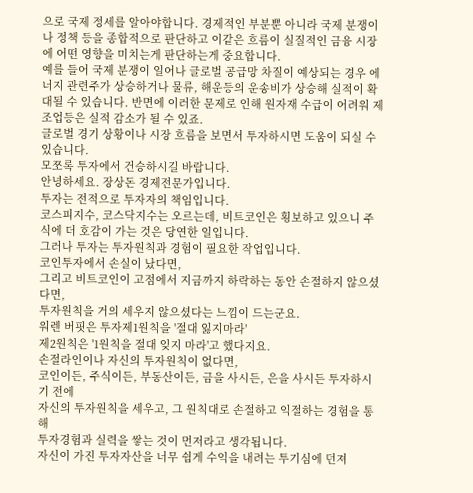으로 국제 정세를 알아야합니다. 경제적인 부분뿐 아니라 국제 분쟁이나 정책 등을 종합적으로 판단하고 이같은 흐름이 실질적인 금융 시장에 어떤 영향을 미치는게 판단하는게 중요합니다.
예를 들어 국제 분쟁이 일어나 글로벌 공급망 차질이 예상되는 경우 에너지 관련주가 상승하거나 물류, 해운등의 운송비가 상승해 실적이 확대될 수 있습니다. 반면에 이러한 문제로 인해 원자재 수급이 어려워 제조업등은 실적 감소가 될 수 있죠.
글로벌 경기 상황이나 시장 흐름을 보면서 투자하시면 도움이 되실 수 있습니다.
모쪼록 투자에서 건승하시길 바랍니다.
안녕하세요. 장상돈 경제전문가입니다.
투자는 전적으로 투자자의 책임입니다.
코스피지수, 코스닥지수는 오르는데, 비트코인은 횡보하고 있으니 주식에 더 호감이 가는 것은 당연한 일입니다.
그러나 투자는 투자원칙과 경험이 필요한 작업입니다.
코인투자에서 손실이 났다면,
그리고 비트코인이 고점에서 지금까지 하락하는 동안 손절하지 않으셨다면,
투자원칙을 거의 세우지 않으셨다는 느낌이 드는군요.
워렌 버핏은 투자제1원칙을 '절대 잃지마라'
제2원칙은 '1원칙을 절대 잊지 마라'고 했다지요.
손절라인이나 자신의 투자원칙이 없다면,
코인이든, 주식이든, 부동산이든, 금을 사시든, 은을 사시든 투자하시기 전에
자신의 투자원칙을 세우고, 그 원칙대로 손절하고 익절하는 경험을 통해
투자경험과 실력을 쌓는 것이 먼저라고 생각됩니다.
자신이 가진 투자자산을 너무 쉽게 수익을 내려는 투기심에 던져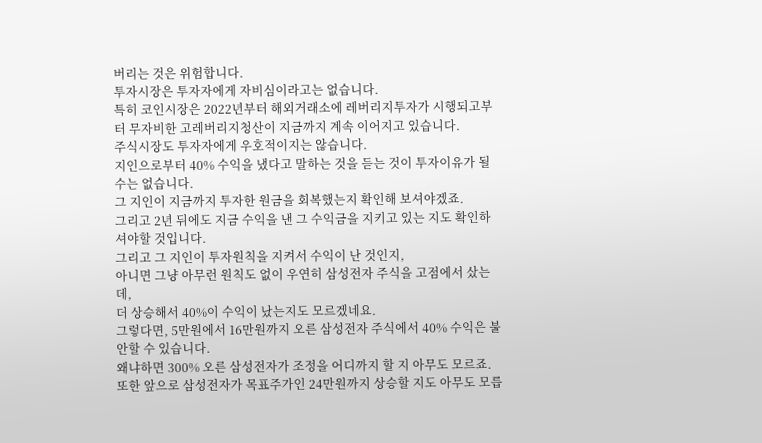버리는 것은 위험합니다.
투자시장은 투자자에게 자비심이라고는 없습니다.
특히 코인시장은 2022년부터 해외거래소에 레버리지투자가 시행되고부터 무자비한 고레버리지청산이 지금까지 계속 이어지고 있습니다.
주식시장도 투자자에게 우호적이지는 않습니다.
지인으로부터 40% 수익을 냈다고 말하는 것을 듣는 것이 투자이유가 될 수는 없습니다.
그 지인이 지금까지 투자한 원금을 회복했는지 확인해 보셔야겠죠.
그리고 2년 뒤에도 지금 수익을 낸 그 수익금을 지키고 있는 지도 확인하셔야할 것입니다.
그리고 그 지인이 투자원칙을 지켜서 수익이 난 것인지,
아니면 그냥 아무런 원칙도 없이 우연히 삼성전자 주식을 고점에서 샀는데,
더 상승해서 40%이 수익이 났는지도 모르겠네요.
그렇다면, 5만원에서 16만원까지 오른 삼성전자 주식에서 40% 수익은 불안할 수 있습니다.
왜냐하면 300% 오른 삼성전자가 조정을 어디까지 할 지 아무도 모르죠.
또한 앞으로 삼성전자가 목표주가인 24만원까지 상승할 지도 아무도 모릅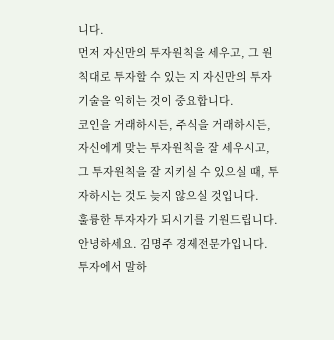니다.
먼저 자신만의 투자원칙을 세우고, 그 원칙대로 투자할 수 있는 지 자신만의 투자기술을 익히는 것이 중요합니다.
코인을 거래하시든, 주식을 거래하시든,
자신에게 맞는 투자원칙을 잘 세우시고,
그 투자원칙을 잘 지키실 수 있으실 때, 투자하시는 것도 늦지 않으실 것입니다.
훌륭한 투자자가 되시기를 기원드립니다.
안녕하세요. 김명주 경제전문가입니다.
투자에서 말하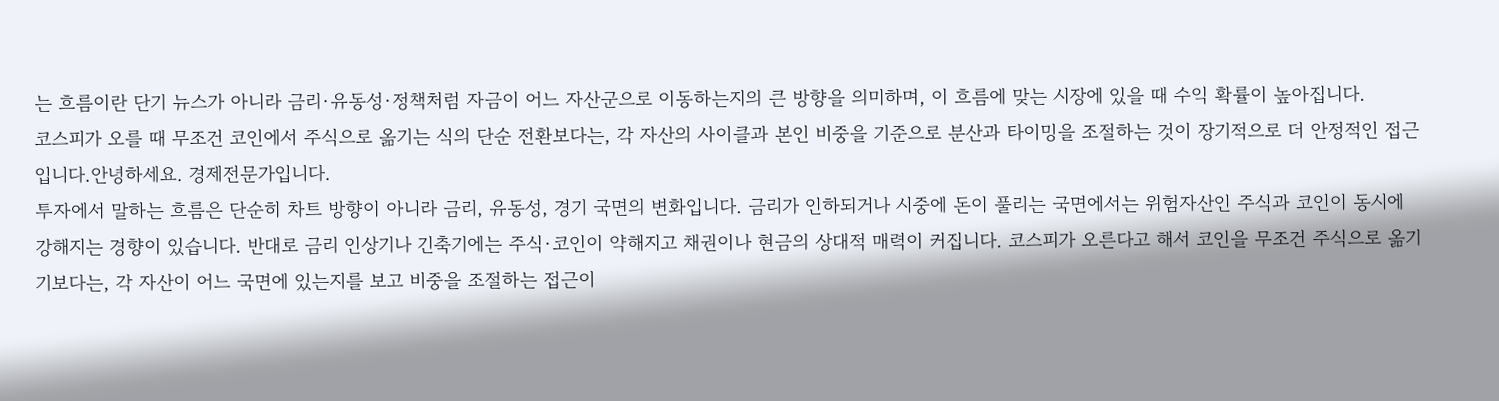는 흐름이란 단기 뉴스가 아니라 금리·유동성·정책처럼 자금이 어느 자산군으로 이동하는지의 큰 방향을 의미하며, 이 흐름에 맞는 시장에 있을 때 수익 확률이 높아집니다.
코스피가 오를 때 무조건 코인에서 주식으로 옮기는 식의 단순 전환보다는, 각 자산의 사이클과 본인 비중을 기준으로 분산과 타이밍을 조절하는 것이 장기적으로 더 안정적인 접근입니다.안녕하세요. 경제전문가입니다.
투자에서 말하는 흐름은 단순히 차트 방향이 아니라 금리, 유동성, 경기 국면의 변화입니다. 금리가 인하되거나 시중에 돈이 풀리는 국면에서는 위험자산인 주식과 코인이 동시에 강해지는 경향이 있습니다. 반대로 금리 인상기나 긴축기에는 주식·코인이 약해지고 채권이나 현금의 상대적 매력이 커집니다. 코스피가 오른다고 해서 코인을 무조건 주식으로 옮기기보다는, 각 자산이 어느 국면에 있는지를 보고 비중을 조절하는 접근이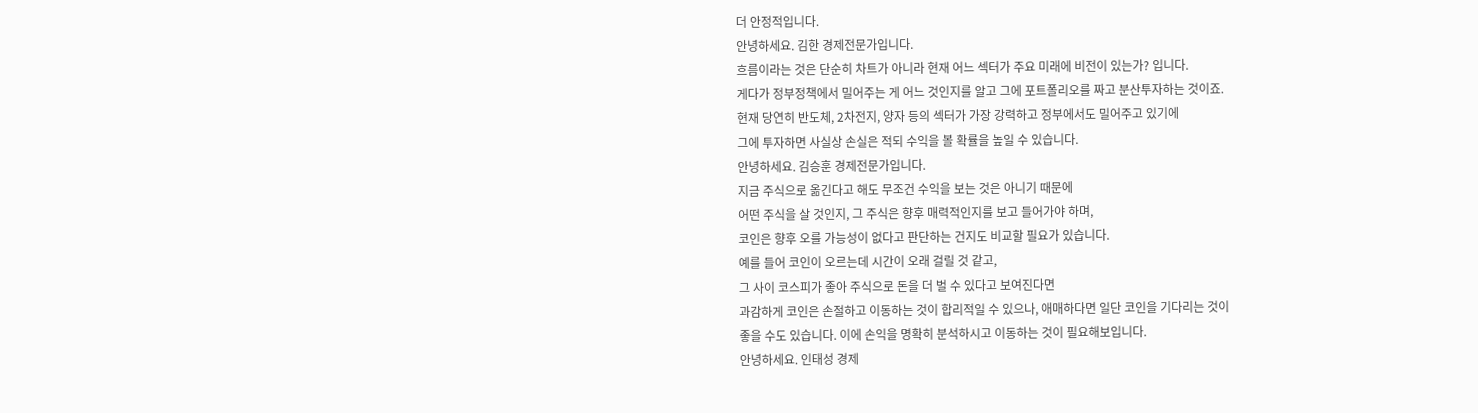더 안정적입니다.
안녕하세요. 김한 경제전문가입니다.
흐름이라는 것은 단순히 차트가 아니라 현재 어느 섹터가 주요 미래에 비전이 있는가? 입니다.
게다가 정부정책에서 밀어주는 게 어느 것인지를 알고 그에 포트폴리오를 짜고 분산투자하는 것이죠.
현재 당연히 반도체, 2차전지, 양자 등의 섹터가 가장 강력하고 정부에서도 밀어주고 있기에
그에 투자하면 사실상 손실은 적되 수익을 볼 확률을 높일 수 있습니다.
안녕하세요. 김승훈 경제전문가입니다.
지금 주식으로 옮긴다고 해도 무조건 수익을 보는 것은 아니기 때문에
어떤 주식을 살 것인지, 그 주식은 향후 매력적인지를 보고 들어가야 하며,
코인은 향후 오를 가능성이 없다고 판단하는 건지도 비교할 필요가 있습니다.
예를 들어 코인이 오르는데 시간이 오래 걸릴 것 같고,
그 사이 코스피가 좋아 주식으로 돈을 더 벌 수 있다고 보여진다면
과감하게 코인은 손절하고 이동하는 것이 합리적일 수 있으나, 애매하다면 일단 코인을 기다리는 것이
좋을 수도 있습니다. 이에 손익을 명확히 분석하시고 이동하는 것이 필요해보입니다.
안녕하세요. 인태성 경제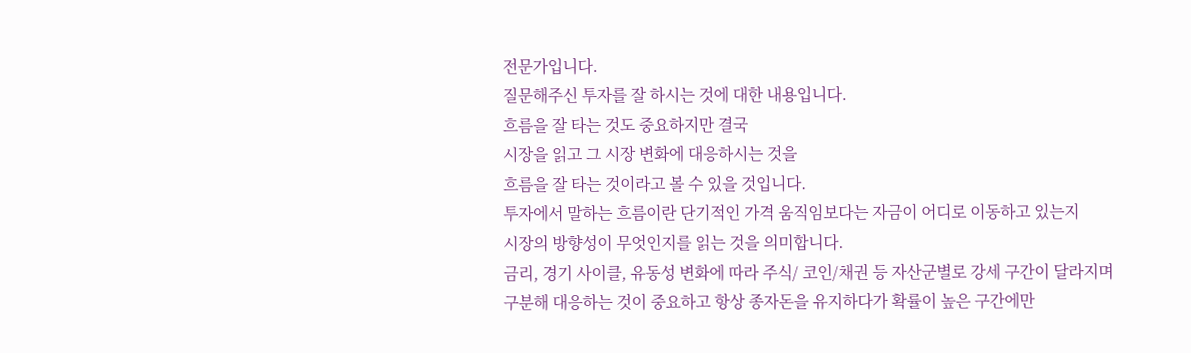전문가입니다.
질문해주신 투자를 잘 하시는 것에 대한 내용입니다.
흐름을 잘 타는 것도 중요하지만 결국
시장을 읽고 그 시장 변화에 대응하시는 것을
흐름을 잘 타는 것이라고 볼 수 있을 것입니다.
투자에서 말하는 흐름이란 단기적인 가격 움직임보다는 자금이 어디로 이동하고 있는지
시장의 방향성이 무엇인지를 읽는 것을 의미합니다.
금리, 경기 사이클, 유동성 변화에 따라 주식/ 코인/채권 등 자산군별로 강세 구간이 달라지며
구분해 대응하는 것이 중요하고 항상 종자돈을 유지하다가 확률이 높은 구간에만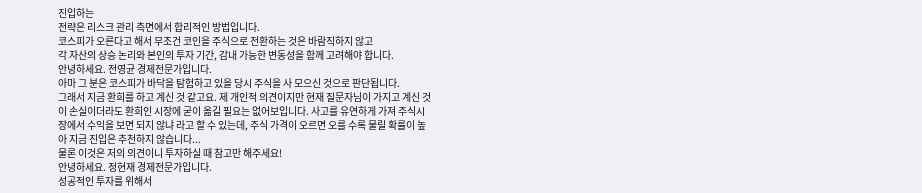진입하는
전략은 리스크 관리 측면에서 합리적인 방법입니다.
코스피가 오른다고 해서 무조건 코인을 주식으로 전환하는 것은 바람직하지 않고
각 자산의 상승 논리와 본인의 투자 기간, 감내 가능한 변동성을 함께 고려해야 합니다.
안녕하세요. 전영균 경제전문가입니다.
아마 그 분은 코스피가 바닥을 탐험하고 있을 당시 주식을 사 모으신 것으로 판단됩니다.
그래서 지금 환희를 하고 계신 것 같고요. 제 개인적 의견이지만 현재 질문자님이 가지고 계신 것이 손실이더라도 환희인 시장에 굳이 옮길 필요는 없어보입니다. 사고를 유연하게 가져 주식시장에서 수익을 보면 되지 않냐 라고 할 수 있는데, 주식 가격이 오르면 오를 수록 물릴 확률이 높아 지금 진입은 추천하지 않습니다...
물론 이것은 저의 의견이니 투자하실 때 참고만 해주세요!
안녕하세요. 정현재 경제전문가입니다.
성공적인 투자를 위해서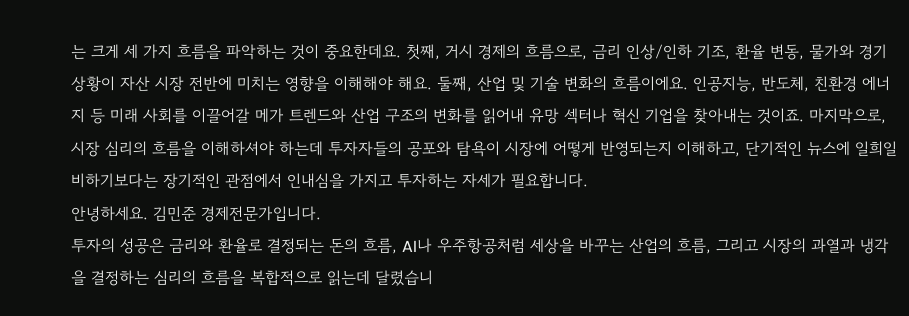는 크게 세 가지 흐름을 파악하는 것이 중요한데요. 첫째, 거시 경제의 흐름으로, 금리 인상/인하 기조, 환율 변동, 물가와 경기 상황이 자산 시장 전반에 미치는 영향을 이해해야 해요. 둘째, 산업 및 기술 변화의 흐름이에요. 인공지능, 반도체, 친환경 에너지 등 미래 사회를 이끌어갈 메가 트렌드와 산업 구조의 변화를 읽어내 유망 섹터나 혁신 기업을 찾아내는 것이죠. 마지막으로, 시장 심리의 흐름을 이해하셔야 하는데 투자자들의 공포와 탐욕이 시장에 어떻게 반영되는지 이해하고, 단기적인 뉴스에 일희일비하기보다는 장기적인 관점에서 인내심을 가지고 투자하는 자세가 필요합니다.
안녕하세요. 김민준 경제전문가입니다.
투자의 성공은 금리와 환율로 결정되는 돈의 흐름, AI나 우주항공처럼 세상을 바꾸는 산업의 흐름, 그리고 시장의 과열과 냉각을 결정하는 심리의 흐름을 복합적으로 읽는데 달렸습니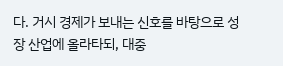다. 거시 경제가 보내는 신호를 바탕으로 성장 산업에 올라타되, 대중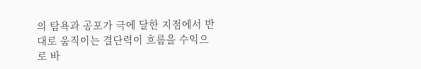의 탐욕과 공포가 극에 달한 지점에서 반대로 움직이는 결단력이 흐름을 수익으로 바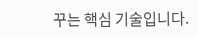꾸는 핵심 기술입니다.